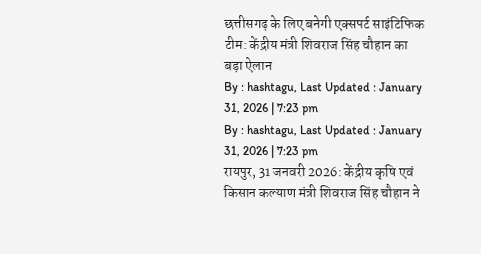छत्तीसगढ़ के लिए बनेगी एक्सपर्ट साइंटिफिक टीम: केंद्रीय मंत्री शिवराज सिंह चौहान का बड़ा ऐलान
By : hashtagu, Last Updated : January 31, 2026 | 7:23 pm
By : hashtagu, Last Updated : January 31, 2026 | 7:23 pm
रायपुर, 31 जनवरी 2026: केंद्रीय कृषि एवं किसान कल्याण मंत्री शिवराज सिंह चौहान ने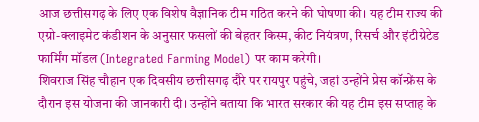आज छत्तीसगढ़ के लिए एक विशेष वैज्ञानिक टीम गठित करने की घोषणा की। यह टीम राज्य की एग्रो-क्लाइमेट कंडीशन के अनुसार फसलों की बेहतर किस्म, कीट नियंत्रण, रिसर्च और इंटीग्रेटेड फार्मिंग मॉडल (Integrated Farming Model) पर काम करेगी।
शिवराज सिंह चौहान एक दिवसीय छत्तीसगढ़ दौरे पर रायपुर पहुंचे, जहां उन्होंने प्रेस कॉन्फ्रेंस के दौरान इस योजना की जानकारी दी। उन्होंने बताया कि भारत सरकार की यह टीम इस सप्ताह के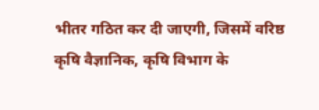भीतर गठित कर दी जाएगी, जिसमें वरिष्ठ कृषि वैज्ञानिक, कृषि विभाग के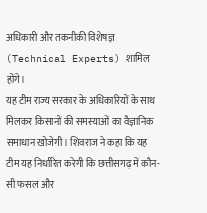अधिकारी और तकनीकी विशेषज्ञ (Technical Experts) शामिल होंगे।
यह टीम राज्य सरकार के अधिकारियों के साथ मिलकर किसानों की समस्याओं का वैज्ञानिक समाधान खोजेगी। शिवराज ने कहा कि यह टीम यह निर्धारित करेगी कि छत्तीसगढ़ में कौन-सी फसल और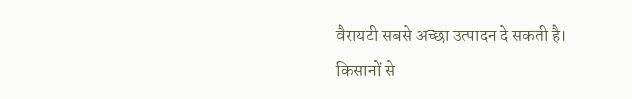वैरायटी सबसे अच्छा उत्पादन दे सकती है।
किसानों से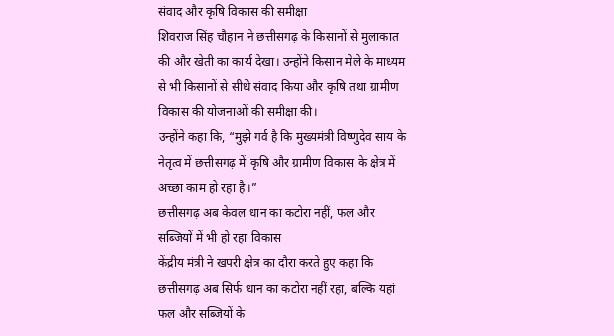संवाद और कृषि विकास की समीक्षा
शिवराज सिंह चौहान ने छत्तीसगढ़ के किसानों से मुलाकात की और खेती का कार्य देखा। उन्होंने किसान मेले के माध्यम से भी किसानों से सीधे संवाद किया और कृषि तथा ग्रामीण विकास की योजनाओं की समीक्षा की।
उन्होंने कहा कि, “मुझे गर्व है कि मुख्यमंत्री विष्णुदेव साय के नेतृत्व में छत्तीसगढ़ में कृषि और ग्रामीण विकास के क्षेत्र में अच्छा काम हो रहा है।”
छत्तीसगढ़ अब केवल धान का कटोरा नहीं, फल और सब्जियों में भी हो रहा विकास
केंद्रीय मंत्री ने खपरी क्षेत्र का दौरा करते हुए कहा कि छत्तीसगढ़ अब सिर्फ धान का कटोरा नहीं रहा, बल्कि यहां फल और सब्जियों के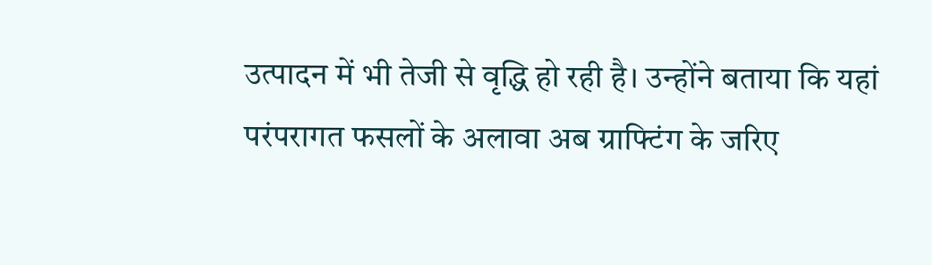उत्पादन में भी तेजी से वृद्धि हो रही है। उन्होंने बताया कि यहां परंपरागत फसलों के अलावा अब ग्राफ्टिंग के जरिए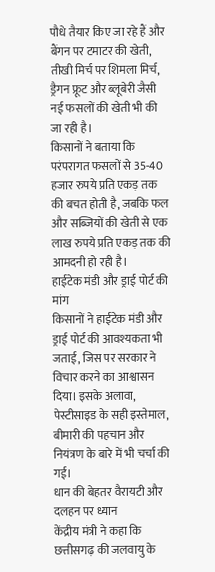पौधे तैयार किए जा रहे हैं और बैंगन पर टमाटर की खेती, तीखी मिर्च पर शिमला मिर्च, ड्रैगन फ्रूट और ब्लूबेरी जैसी नई फसलों की खेती भी की जा रही है।
किसानों ने बताया कि परंपरागत फसलों से 35-40 हजार रुपये प्रति एकड़ तक की बचत होती है, जबकि फल और सब्जियों की खेती से एक लाख रुपये प्रति एकड़ तक की आमदनी हो रही है।
हाईटेक मंडी और ड्राई पोर्ट की मांग
किसानों ने हाईटेक मंडी और ड्राई पोर्ट की आवश्यकता भी जताई, जिस पर सरकार ने विचार करने का आश्वासन दिया। इसके अलावा, पेस्टीसाइड के सही इस्तेमाल, बीमारी की पहचान और नियंत्रण के बारे में भी चर्चा की गई।
धान की बेहतर वैरायटी और दलहन पर ध्यान
केंद्रीय मंत्री ने कहा कि छत्तीसगढ़ की जलवायु के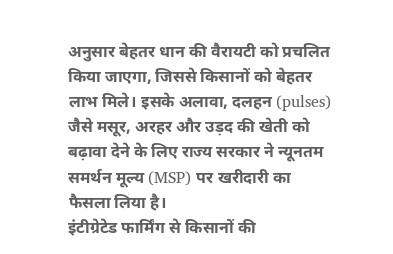अनुसार बेहतर धान की वैरायटी को प्रचलित किया जाएगा, जिससे किसानों को बेहतर लाभ मिले। इसके अलावा, दलहन (pulses) जैसे मसूर, अरहर और उड़द की खेती को बढ़ावा देने के लिए राज्य सरकार ने न्यूनतम समर्थन मूल्य (MSP) पर खरीदारी का फैसला लिया है।
इंटीग्रेटेड फार्मिंग से किसानों की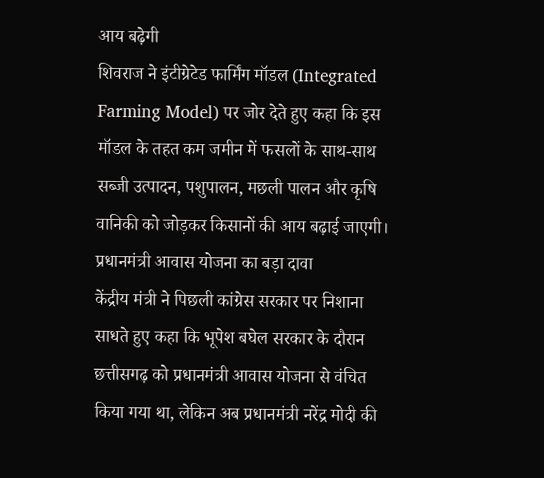आय बढ़ेगी
शिवराज ने इंटीग्रेटेड फार्मिंग मॉडल (Integrated Farming Model) पर जोर देते हुए कहा कि इस मॉडल के तहत कम जमीन में फसलों के साथ-साथ सब्जी उत्पादन, पशुपालन, मछली पालन और कृषि वानिकी को जोड़कर किसानों की आय बढ़ाई जाएगी।
प्रधानमंत्री आवास योजना का बड़ा दावा
केंद्रीय मंत्री ने पिछली कांग्रेस सरकार पर निशाना साधते हुए कहा कि भूपेश बघेल सरकार के दौरान छत्तीसगढ़ को प्रधानमंत्री आवास योजना से वंचित किया गया था, लेकिन अब प्रधानमंत्री नरेंद्र मोदी की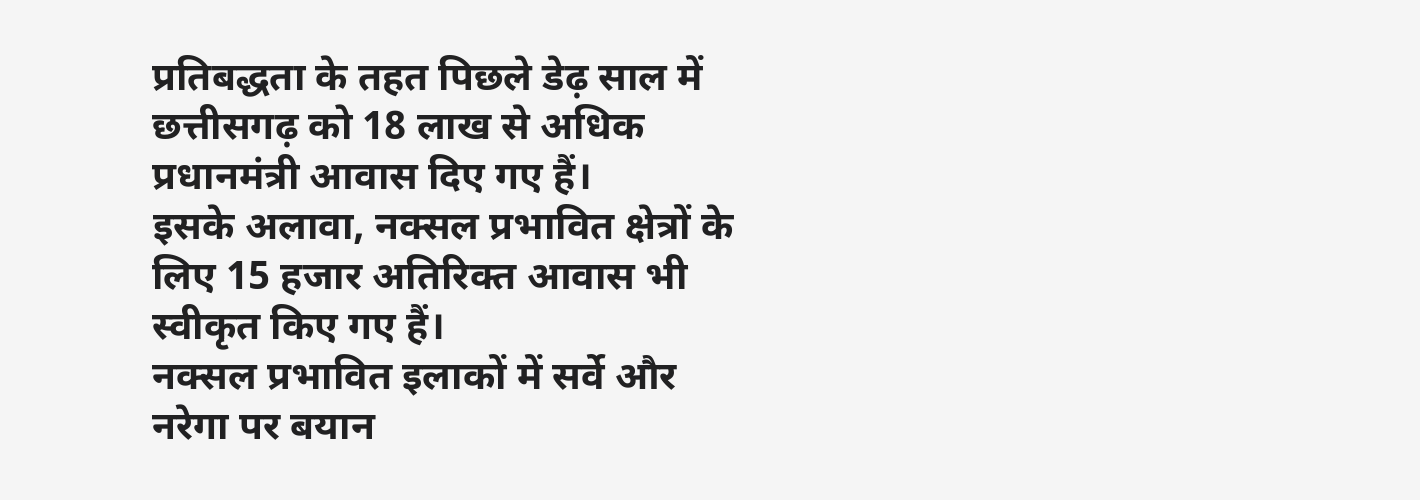प्रतिबद्धता के तहत पिछले डेढ़ साल में छत्तीसगढ़ को 18 लाख से अधिक प्रधानमंत्री आवास दिए गए हैं।
इसके अलावा, नक्सल प्रभावित क्षेत्रों के लिए 15 हजार अतिरिक्त आवास भी स्वीकृत किए गए हैं।
नक्सल प्रभावित इलाकों में सर्वे और नरेगा पर बयान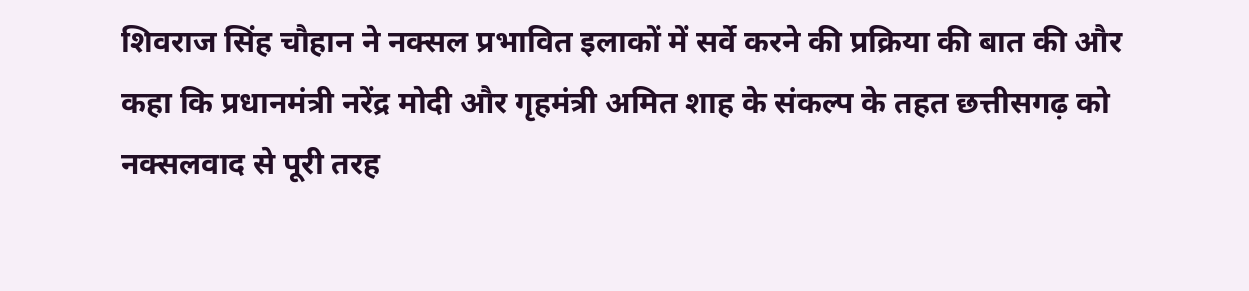शिवराज सिंह चौहान ने नक्सल प्रभावित इलाकों में सर्वे करने की प्रक्रिया की बात की और कहा कि प्रधानमंत्री नरेंद्र मोदी और गृहमंत्री अमित शाह के संकल्प के तहत छत्तीसगढ़ को नक्सलवाद से पूरी तरह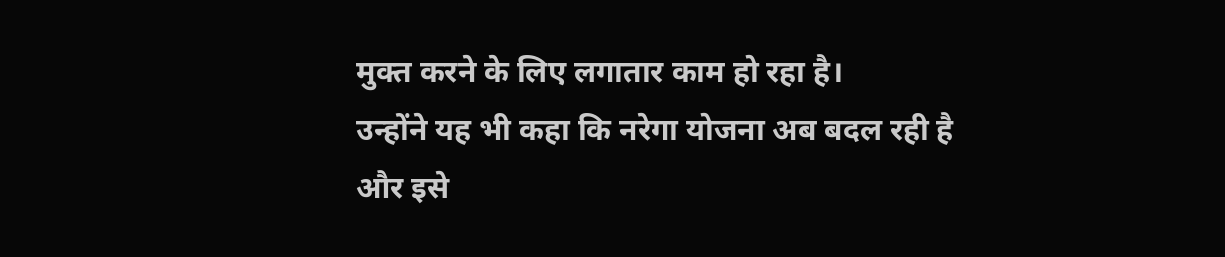मुक्त करने के लिए लगातार काम हो रहा है।
उन्होंने यह भी कहा कि नरेगा योजना अब बदल रही है और इसे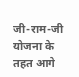जी-राम-जी योजना के तहत आगे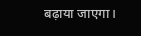बढ़ाया जाएगा।